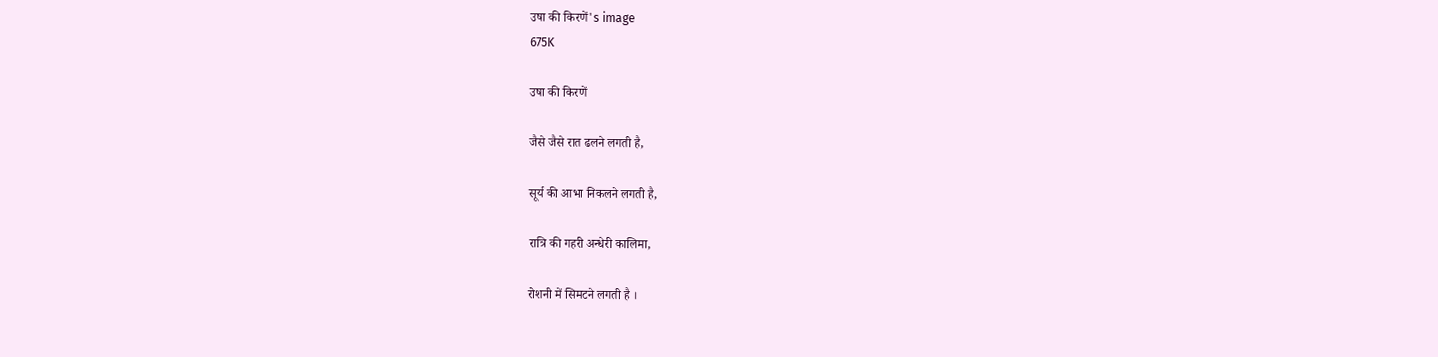उषा की किरणें's image
675K

उषा की किरणें

जैसे जैसे रात ढलने लगती है,

सूर्य की आभा निकलने लगती है,

रात्रि की गहरी अन्धेरी कालिमा,

रोशनी में सिमटने लगती है ।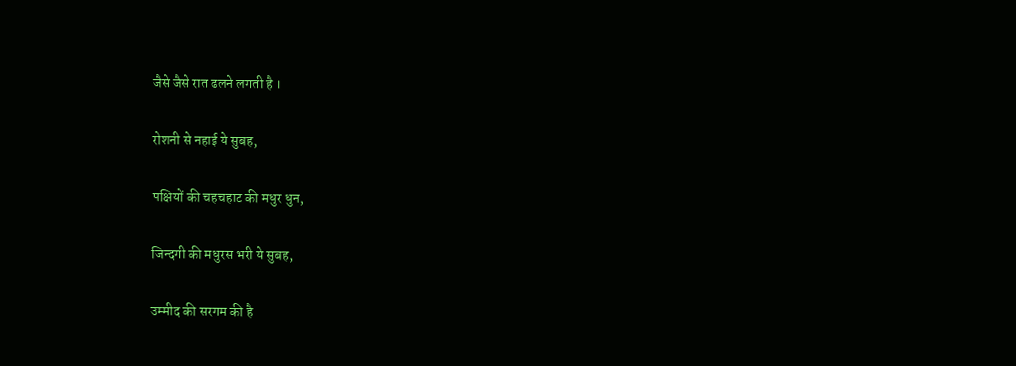जैसे जैसे रात ढलने लगती है ।

रोशनी से नहाई ये सुबह,

पक्षियों की चहचहाट की मधुर धुन,

जिन्दगी की मधुरस भरी ये सुबह,

उम्मीद की सरगम की है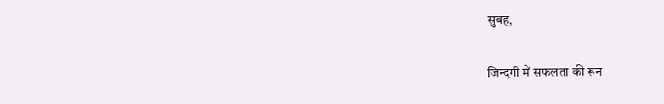सुबह,

जिन्दगी में सफलता की रून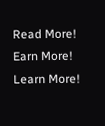Read More! Earn More! Learn More!